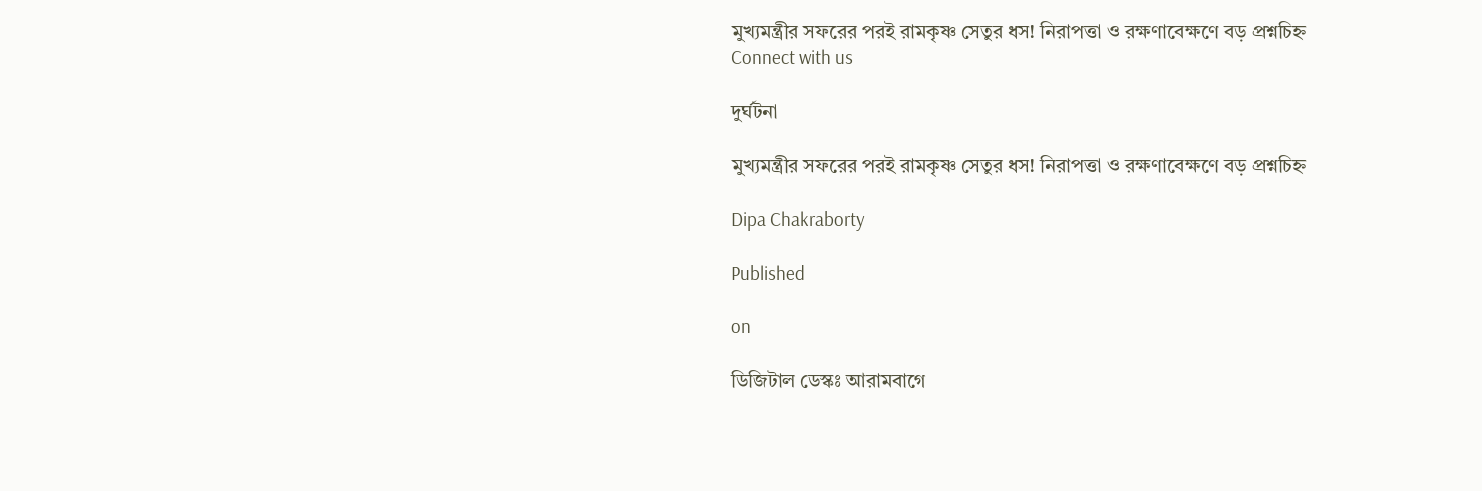মুখ্যমন্ত্রীর সফরের পরই রামকৃষ্ণ সেতুর ধস! নিরাপত্তা ও রক্ষণাবেক্ষণে বড় প্রশ্নচিহ্ন
Connect with us

দুর্ঘটনা

মুখ্যমন্ত্রীর সফরের পরই রামকৃষ্ণ সেতুর ধস! নিরাপত্তা ও রক্ষণাবেক্ষণে বড় প্রশ্নচিহ্ন

Dipa Chakraborty

Published

on

ডিজিটাল ডেস্কঃ আরামবাগে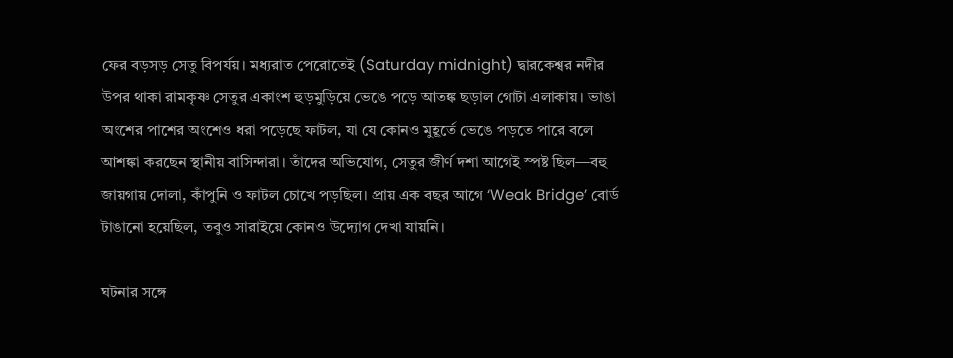ফের বড়সড় সেতু বিপর্যয়। মধ্যরাত পেরোতেই (Saturday midnight) দ্বারকেশ্বর নদীর উপর থাকা রামকৃষ্ণ সেতুর একাংশ হুড়মুড়িয়ে ভেঙে পড়ে আতঙ্ক ছড়াল গোটা এলাকায়। ভাঙা অংশের পাশের অংশেও ধরা পড়েছে ফাটল, যা যে কোনও মুহূর্তে ভেঙে পড়তে পারে বলে আশঙ্কা করছেন স্থানীয় বাসিন্দারা। তাঁদের অভিযোগ, সেতুর জীর্ণ দশা আগেই স্পষ্ট ছিল—বহু জায়গায় দোলা, কাঁপুনি ও ফাটল চোখে পড়ছিল। প্রায় এক বছর আগে ‘Weak Bridge’ বোর্ড টাঙানো হয়েছিল, তবুও সারাইয়ে কোনও উদ্যোগ দেখা যায়নি।

ঘটনার সঙ্গে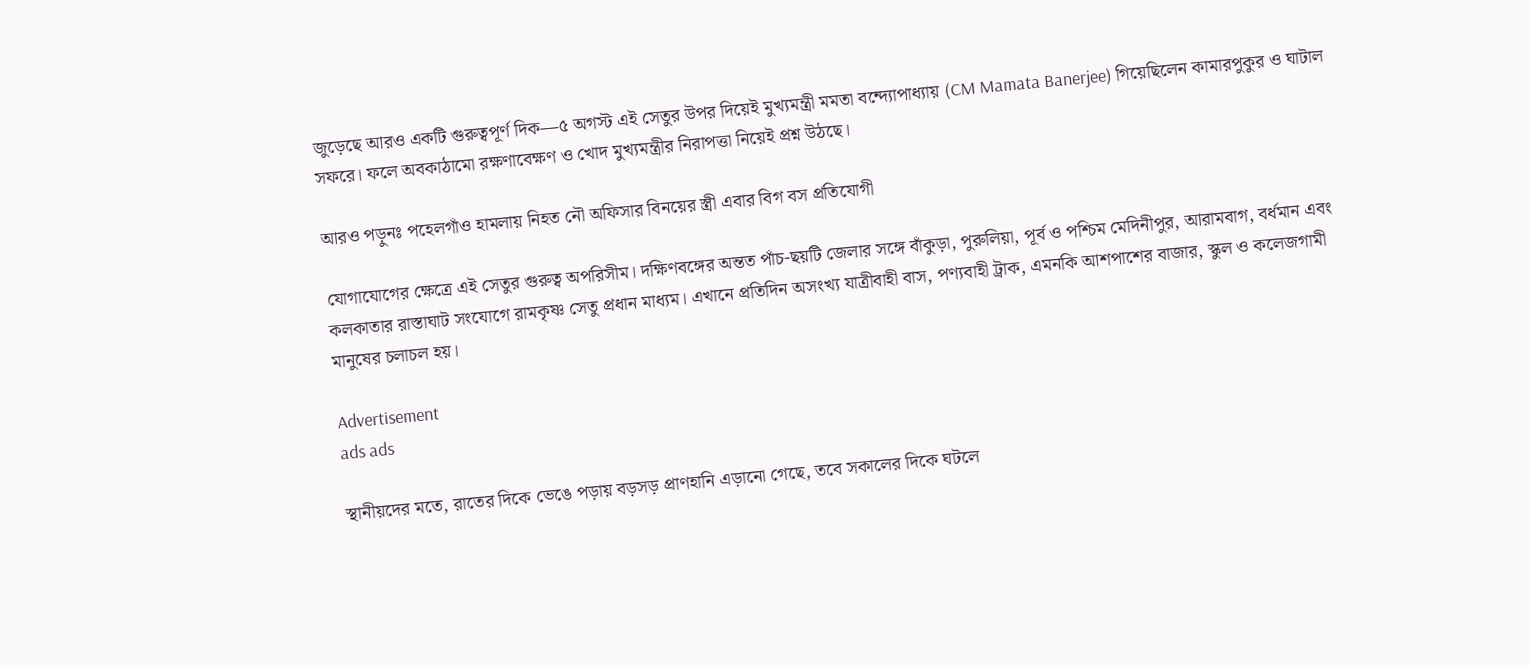জুড়েছে আরও একটি গুরুত্বপূর্ণ দিক—৫ অগস্ট এই সেতুর উপর দিয়েই মুখ্যমন্ত্রী মমতা বন্দ্যোপাধ্যায় (CM Mamata Banerjee) গিয়েছিলেন কামারপুকুর ও ঘাটাল সফরে। ফলে অবকাঠামো রক্ষণাবেক্ষণ ও খোদ মুখ্যমন্ত্রীর নিরাপত্তা নিয়েই প্রশ্ন উঠছে।

আরও পড়ুনঃ পহেলগাঁও হামলায় নিহত নৌ অফিসার বিনয়ের স্ত্রী এবার বিগ বস প্রতিযোগী

যোগাযোগের ক্ষেত্রে এই সেতুর গুরুত্ব অপরিসীম। দক্ষিণবঙ্গের অন্তত পাঁচ-ছয়টি জেলার সঙ্গে বাঁকুড়া, পুরুলিয়া, পূর্ব ও পশ্চিম মেদিনীপুর, আরামবাগ, বর্ধমান এবং কলকাতার রাস্তাঘাট সংযোগে রামকৃষ্ণ সেতু প্রধান মাধ্যম। এখানে প্রতিদিন অসংখ্য যাত্রীবাহী বাস, পণ্যবাহী ট্রাক, এমনকি আশপাশের বাজার, স্কুল ও কলেজগামী মানুষের চলাচল হয়।

Advertisement
ads ads

স্থানীয়দের মতে, রাতের দিকে ভেঙে পড়ায় বড়সড় প্রাণহানি এড়ানো গেছে, তবে সকালের দিকে ঘটলে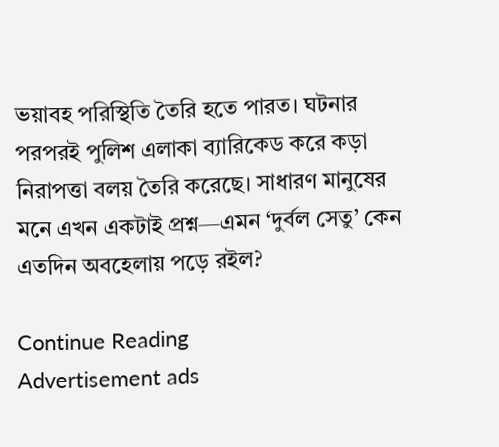ভয়াবহ পরিস্থিতি তৈরি হতে পারত। ঘটনার পরপরই পুলিশ এলাকা ব্যারিকেড করে কড়া নিরাপত্তা বলয় তৈরি করেছে। সাধারণ মানুষের মনে এখন একটাই প্রশ্ন—এমন ‘দুর্বল সেতু’ কেন এতদিন অবহেলায় পড়ে রইল?

Continue Reading
Advertisement ads